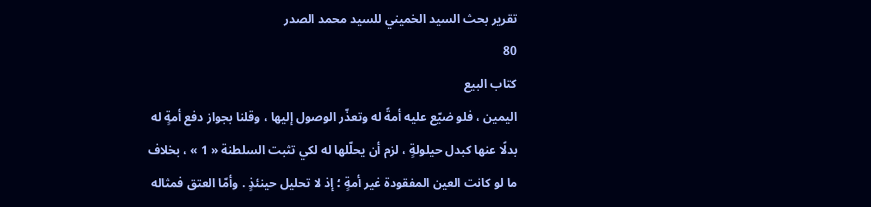تقرير بحث السيد الخميني للسيد محمد الصدر
80
كتاب البيع
اليمين ، فلو ضيّع عليه أمةً له وتعذّر الوصول إليها ، وقلنا بجواز دفع أمةٍ له بدلًا عنها كبدل حيلولةٍ ، لزم أن يحلّلها له لكي تثبت السلطنة « 1 » ، بخلاف ما لو كانت العين المفقودة غير أمةٍ ؛ إذ لا تحليل حينئذٍ . وأمّا العتق فمثاله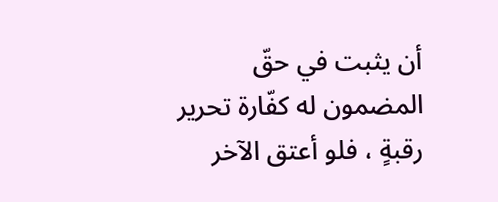أن يثبت في حقّ المضمون له كفّارة تحرير رقبةٍ ، فلو أعتق الآخر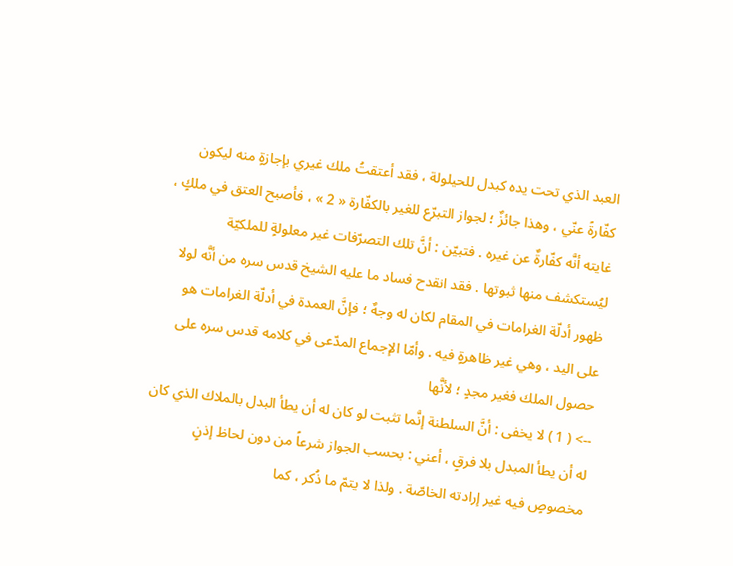العبد الذي تحت يده كبدل للحيلولة ، فقد أعتقتُ ملك غيري بإجازةٍ منه ليكون كفّارةً عنّي ، وهذا جائزٌ ؛ لجواز التبرّع للغير بالكفّارة « 2 » ، فأصبح العتق في ملكٍ ، غايته أنَّه كفّارةٌ عن غيره . فتبيّن : أنَّ تلك التصرّفات غير معلولةٍ للملكيّة ليُستكشف منها ثبوتها . فقد انقدح فساد ما عليه الشيخ قدس سره من أنَّه لولا ظهور أدلّة الغرامات في المقام لكان له وجهٌ ؛ فإنَّ العمدة في أدلّة الغرامات هو على اليد ، وهي غير ظاهرةٍ فيه . وأمّا الإجماع المدّعى في كلامه قدس سره على حصول الملك فغير مجدٍ ؛ لأنَّها
--> ( 1 ) لا يخفى : أنَّ السلطنة إنَّما تثبت لو كان له أن يطأ البدل بالملاك الذي كان له أن يطأ المبدل بلا فرقٍ ، أعني : بحسب الجواز شرعاً من دون لحاظ إذنٍ مخصوصٍ فيه غير إرادته الخاصّة . ولذا لا يتمّ ما ذُكر ، كما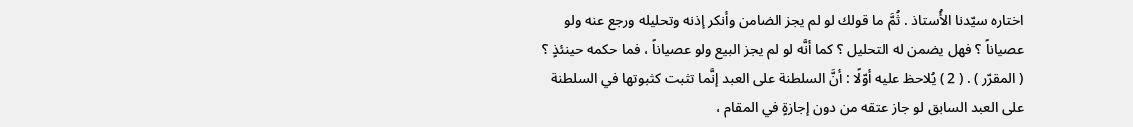اختاره سيّدنا الأُستاذ . ثُمَّ ما قولك لو لم يجز الضامن وأنكر إذنه وتحليله ورجع عنه ولو عصياناً ؟ فهل يضمن له التحليل ؟ كما أنَّه لو لم يجز البيع ولو عصياناً ، فما حكمه حينئذٍ ؟ ( المقرّر ) . ( 2 ) يُلاحظ عليه أوّلًا : أنَّ السلطنة على العبد إنَّما تثبت كثبوتها في السلطنة على العبد السابق لو جاز عتقه من دون إجازةٍ في المقام ،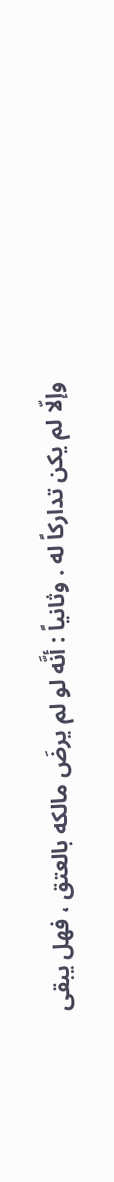وإلّا لم يكن تداركاً له . وثانياً : أنَّه لو لم يرضَ مالكه بالعتق ، فهل يبقى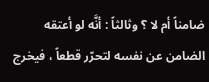ضامناً أم لا ؟ وثالثاً : أنَّه لو أعتقه الضامن عن نفسه لتحرّر قطعاً ، فيخرج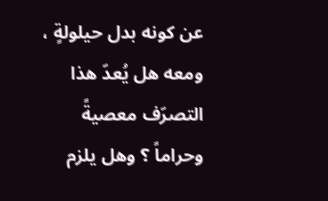عن كونه بدل حيلولةٍ ، ومعه هل يُعدّ هذا التصرّف معصيةً وحراماً ؟ وهل يلزم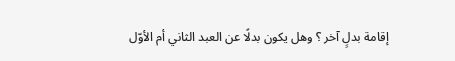إقامة بدلٍ آخر ؟ وهل يكون بدلًا عن العبد الثاني أم الأوّل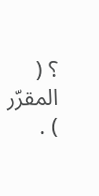؟ ( المقرّر ) .